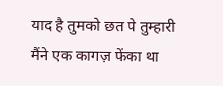याद है तुमको छत पे तुम्हारी
मैंने एक कागज़ फेंका था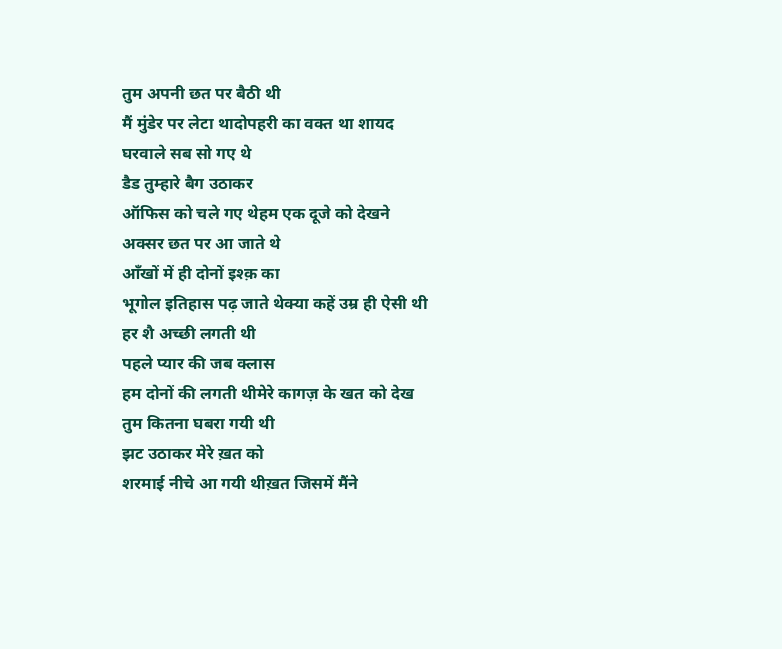तुम अपनी छत पर बैठी थी
मैं मुंडेर पर लेटा थादोपहरी का वक्त था शायद
घरवाले सब सो गए थे
डैड तुम्हारे बैग उठाकर
ऑफिस को चले गए थेहम एक दूजे को देखने
अक्सर छत पर आ जाते थे
आँखों में ही दोनों इश्क़ का
भूगोल इतिहास पढ़ जाते थेक्या कहें उम्र ही ऐसी थी
हर शै अच्छी लगती थी
पहले प्यार की जब क्लास
हम दोनों की लगती थीमेरे कागज़ के खत को देख
तुम कितना घबरा गयी थी
झट उठाकर मेरे ख़त को
शरमाई नीचे आ गयी थीख़त जिसमें मैंने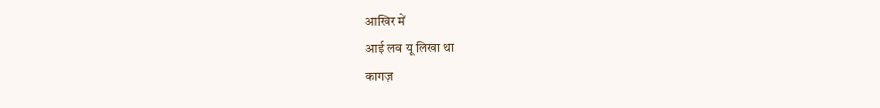आखिर में
आई लव यू लिखा था
कागज़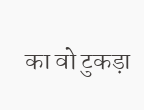का वो टुकड़ा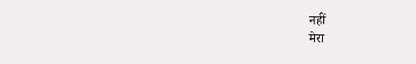नहीं
मेरा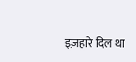इज़हारे दिल था